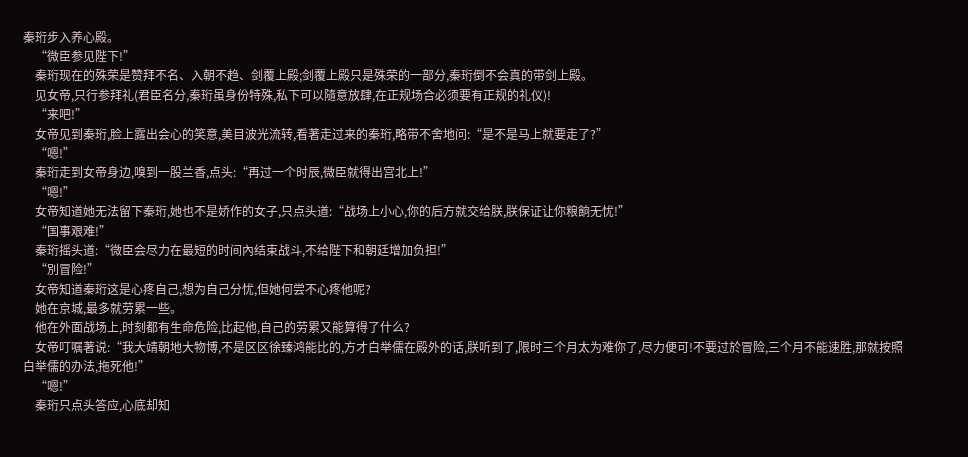秦珩步入养心殿。
    “微臣参见陛下!”
    秦珩现在的殊荣是赞拜不名、入朝不趋、剑覆上殿;剑覆上殿只是殊荣的一部分,秦珩倒不会真的带剑上殿。
    见女帝,只行参拜礼(君臣名分,秦珩虽身份特殊,私下可以隨意放肆,在正规场合必须要有正规的礼仪)!
    “来吧!”
    女帝见到秦珩,脸上露出会心的笑意,美目波光流转,看著走过来的秦珩,略带不舍地问:“是不是马上就要走了?”
    “嗯!”
    秦珩走到女帝身边,嗅到一股兰香,点头:“再过一个时辰,微臣就得出宫北上!”
    “嗯!”
    女帝知道她无法留下秦珩,她也不是娇作的女子,只点头道:“战场上小心,你的后方就交给朕,朕保证让你粮餉无忧!”
    “国事艰难!”
    秦珩摇头道:“微臣会尽力在最短的时间內结束战斗,不给陛下和朝廷增加负担!”
    “別冒险!”
    女帝知道秦珩这是心疼自己,想为自己分忧,但她何尝不心疼他呢?
    她在京城,最多就劳累一些。
    他在外面战场上,时刻都有生命危险,比起他,自己的劳累又能算得了什么?
    女帝叮嘱著说:“我大靖朝地大物博,不是区区徐臻鸿能比的,方才白举儒在殿外的话,朕听到了,限时三个月太为难你了,尽力便可!不要过於冒险,三个月不能速胜,那就按照白举儒的办法,拖死他!”
    “嗯!”
    秦珩只点头答应,心底却知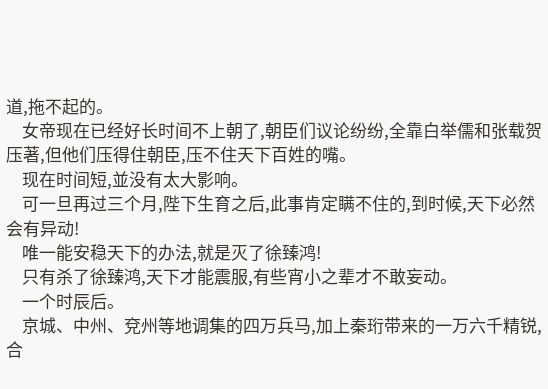道,拖不起的。
    女帝现在已经好长时间不上朝了,朝臣们议论纷纷,全靠白举儒和张载贺压著,但他们压得住朝臣,压不住天下百姓的嘴。
    现在时间短,並没有太大影响。
    可一旦再过三个月,陛下生育之后,此事肯定瞒不住的,到时候,天下必然会有异动!
    唯一能安稳天下的办法,就是灭了徐臻鸿!
    只有杀了徐臻鸿,天下才能震服,有些宵小之辈才不敢妄动。
    一个时辰后。
    京城、中州、兗州等地调集的四万兵马,加上秦珩带来的一万六千精锐,合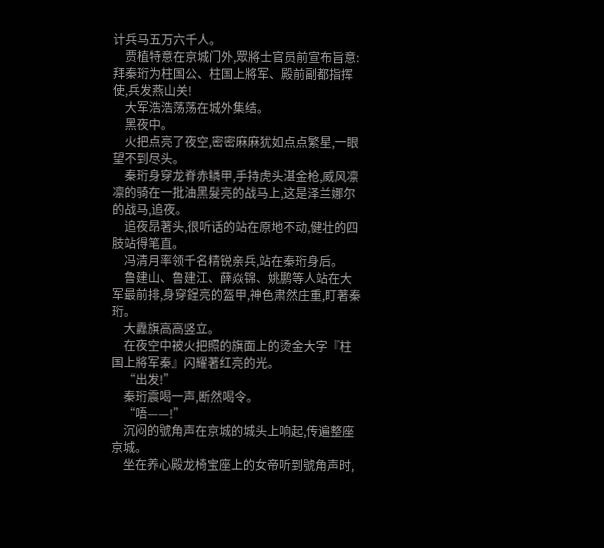计兵马五万六千人。
    贾植特意在京城门外,眾將士官员前宣布旨意:拜秦珩为柱国公、柱国上將军、殿前副都指挥使,兵发燕山关!
    大军浩浩荡荡在城外集结。
    黑夜中。
    火把点亮了夜空,密密麻麻犹如点点繁星,一眼望不到尽头。
    秦珩身穿龙脊赤鳞甲,手持虎头湛金枪,威风凛凛的骑在一批油黑髮亮的战马上,这是泽兰娜尔的战马,追夜。
    追夜昂著头,很听话的站在原地不动,健壮的四肢站得笔直。
    冯清月率领千名精锐亲兵,站在秦珩身后。
    鲁建山、鲁建江、薛焱锦、姚鹏等人站在大军最前排,身穿鋥亮的盔甲,神色肃然庄重,盯著秦珩。
    大纛旗高高竖立。
    在夜空中被火把照的旗面上的烫金大字『柱国上將军秦』闪耀著红亮的光。
    “出发!”
    秦珩震喝一声,断然喝令。
    “唔——!”
    沉闷的號角声在京城的城头上响起,传遍整座京城。
    坐在养心殿龙椅宝座上的女帝听到號角声时,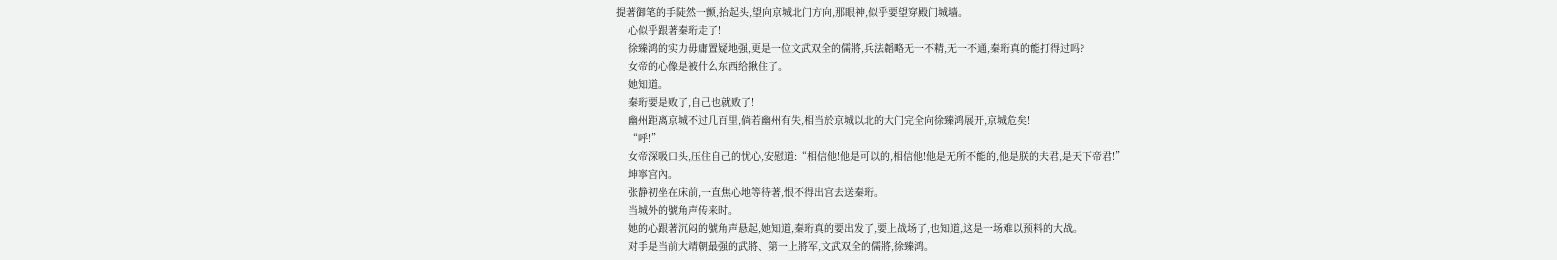提著御笔的手陡然一颤,抬起头,望向京城北门方向,那眼神,似乎要望穿殿门城墙。
    心似乎跟著秦珩走了!
    徐臻鸿的实力毋庸置疑地强,更是一位文武双全的儒將,兵法韜略无一不精,无一不通,秦珩真的能打得过吗?
    女帝的心像是被什么东西给揪住了。
    她知道。
    秦珩要是败了,自己也就败了!
    幽州距离京城不过几百里,倘若幽州有失,相当於京城以北的大门完全向徐臻鸿展开,京城危矣!
    “呼!”
    女帝深吸口头,压住自己的忧心,安慰道:“相信他!他是可以的,相信他!他是无所不能的,他是朕的夫君,是天下帝君!”
    坤寧宫內。
    张静初坐在床前,一直焦心地等待著,恨不得出宫去送秦珩。
    当城外的號角声传来时。
    她的心跟著沉闷的號角声悬起,她知道,秦珩真的要出发了,要上战场了,也知道,这是一场难以预料的大战。
    对手是当前大靖朝最强的武將、第一上將军,文武双全的儒將,徐臻鸿。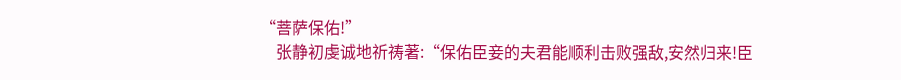“菩萨保佑!”
    张静初虔诚地祈祷著:“保佑臣妾的夫君能顺利击败强敌,安然归来!臣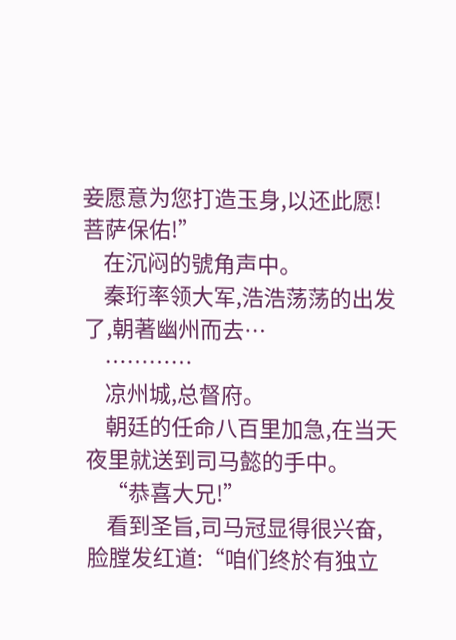妾愿意为您打造玉身,以还此愿!菩萨保佑!”
    在沉闷的號角声中。
    秦珩率领大军,浩浩荡荡的出发了,朝著幽州而去…
    …………
    凉州城,总督府。
    朝廷的任命八百里加急,在当天夜里就送到司马懿的手中。
    “恭喜大兄!”
    看到圣旨,司马冠显得很兴奋,脸膛发红道:“咱们终於有独立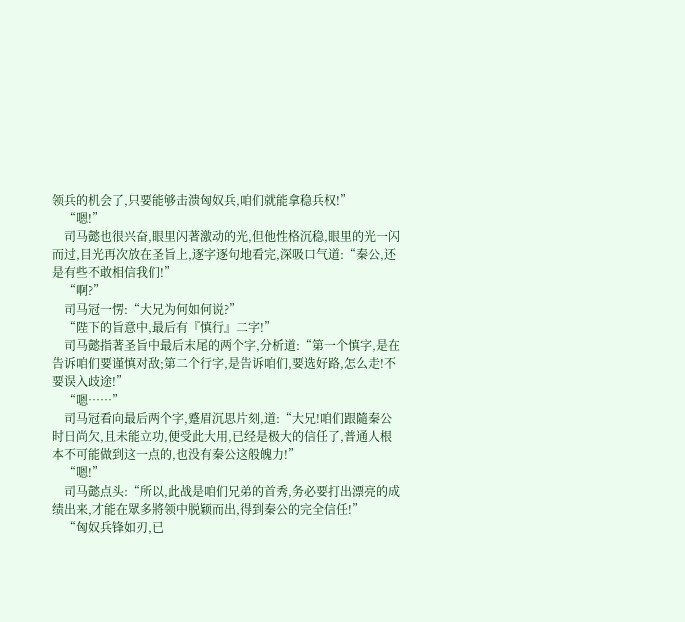领兵的机会了,只要能够击溃匈奴兵,咱们就能拿稳兵权!”
    “嗯!”
    司马懿也很兴奋,眼里闪著激动的光,但他性格沉稳,眼里的光一闪而过,目光再次放在圣旨上,逐字逐句地看完,深吸口气道:“秦公,还是有些不敢相信我们!”
    “啊?”
    司马冠一愣:“大兄为何如何说?”
    “陛下的旨意中,最后有『慎行』二字!”
    司马懿指著圣旨中最后末尾的两个字,分析道:“第一个慎字,是在告诉咱们要谨慎对敌;第二个行字,是告诉咱们,要选好路,怎么走!不要误入歧途!”
    “嗯……”
    司马冠看向最后两个字,蹙眉沉思片刻,道:“大兄!咱们跟隨秦公时日尚欠,且未能立功,便受此大用,已经是极大的信任了,普通人根本不可能做到这一点的,也没有秦公这般魄力!”
    “嗯!”
    司马懿点头:“所以,此战是咱们兄弟的首秀,务必要打出漂亮的成绩出来,才能在眾多將领中脱颖而出,得到秦公的完全信任!”
    “匈奴兵锋如刃,已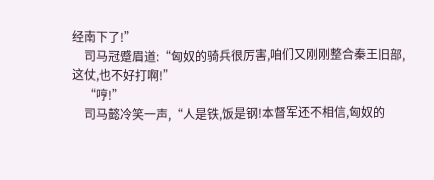经南下了!”
    司马冠蹙眉道:“匈奴的骑兵很厉害,咱们又刚刚整合秦王旧部,这仗,也不好打啊!”
    “哼!”
    司马懿冷笑一声,“人是铁,饭是钢!本督军还不相信,匈奴的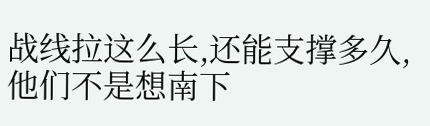战线拉这么长,还能支撑多久,他们不是想南下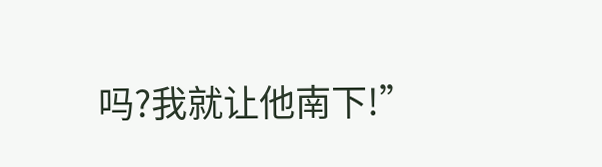吗?我就让他南下!”